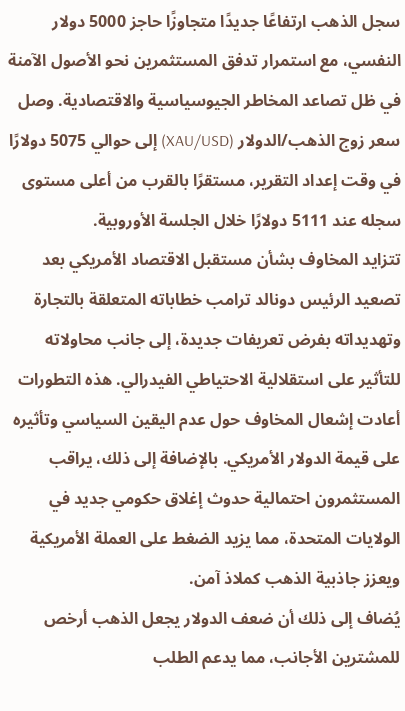سجل الذهب ارتفاعًا جديدًا متجاوزًا حاجز 5000 دولار النفسي، مع استمرار تدفق المستثمرين نحو الأصول الآمنة في ظل تصاعد المخاطر الجيوسياسية والاقتصادية. وصل سعر زوج الذهب/الدولار (XAU/USD) إلى حوالي 5075 دولارًا في وقت إعداد التقرير، مستقرًا بالقرب من أعلى مستوى سجله عند 5111 دولارًا خلال الجلسة الأوروبية.
تتزايد المخاوف بشأن مستقبل الاقتصاد الأمريكي بعد تصعيد الرئيس دونالد ترامب خطاباته المتعلقة بالتجارة وتهديداته بفرض تعريفات جديدة، إلى جانب محاولاته للتأثير على استقلالية الاحتياطي الفيدرالي. هذه التطورات أعادت إشعال المخاوف حول عدم اليقين السياسي وتأثيره على قيمة الدولار الأمريكي. بالإضافة إلى ذلك، يراقب المستثمرون احتمالية حدوث إغلاق حكومي جديد في الولايات المتحدة، مما يزيد الضغط على العملة الأمريكية ويعزز جاذبية الذهب كملاذ آمن.
يُضاف إلى ذلك أن ضعف الدولار يجعل الذهب أرخص للمشترين الأجانب، مما يدعم الطلب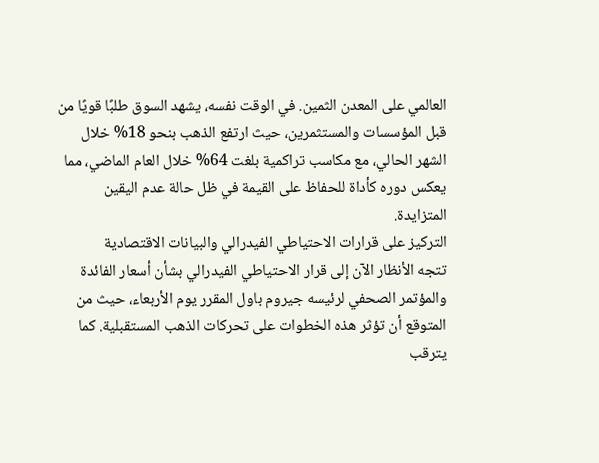العالمي على المعدن الثمين. في الوقت نفسه، يشهد السوق طلبًا قويًا من قبل المؤسسات والمستثمرين، حيث ارتفع الذهب بنحو 18% خلال الشهر الحالي، مع مكاسب تراكمية بلغت 64% خلال العام الماضي، مما يعكس دوره كأداة للحفاظ على القيمة في ظل حالة عدم اليقين المتزايدة.
التركيز على قرارات الاحتياطي الفيدرالي والبيانات الاقتصادية
تتجه الأنظار الآن إلى قرار الاحتياطي الفيدرالي بشأن أسعار الفائدة والمؤتمر الصحفي لرئيسه جيروم باول المقرر يوم الأربعاء، حيث من المتوقع أن تؤثر هذه الخطوات على تحركات الذهب المستقبلية. كما يترقب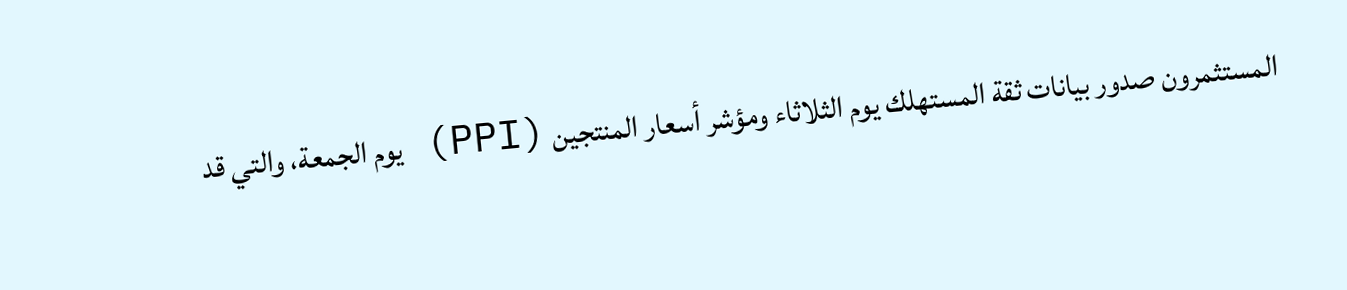المستثمرون صدور بيانات ثقة المستهلك يوم الثلاثاء ومؤشر أسعار المنتجين (PPI) يوم الجمعة، والتي قد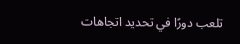تلعب دورًا في تحديد اتجاهات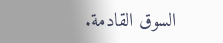السوق القادمة.